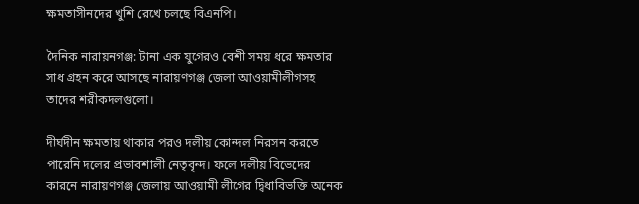ক্ষমতাসীনদের খুশি রেখে চলছে বিএনপি।

দৈনিক নারায়নগঞ্জ: টানা এক যুগেরও বেশী সময় ধরে ক্ষমতার সাধ গ্রহন করে আসছে নারায়ণগঞ্জ জেলা আওয়ামীলীগসহ তাদের শরীকদলগুলো।

দীর্ঘদীন ক্ষমতায় থাকার পরও দলীয় কোন্দল নিরসন করতে পারেনি দলের প্রভাবশালী নেতৃবৃন্দ। ফলে দলীয় বিভেদের কারনে নারায়ণগঞ্জ জেলায় আওয়ামী লীগের দ্বিধাবিভক্তি অনেক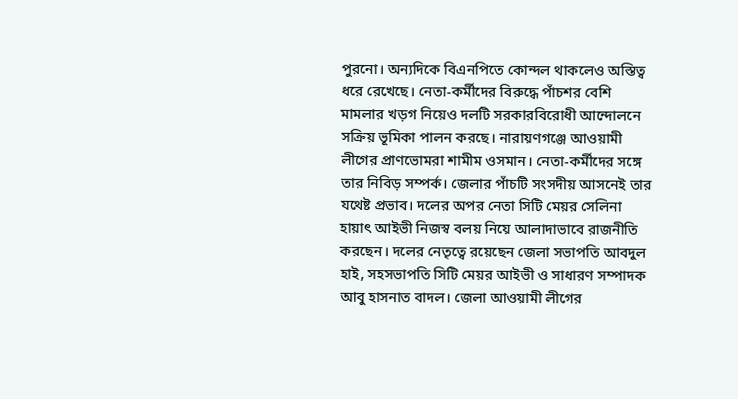পুরনো। অন্যদিকে বিএনপিতে কোন্দল থাকলেও অস্তিত্ব ধরে রেখেছে। নেতা-কর্মীদের বিরুদ্ধে পাঁচশর বেশি মামলার খড়গ নিয়েও দলটি সরকারবিরোধী আন্দোলনে সক্রিয় ভূমিকা পালন করছে। নারায়ণগঞ্জে আওয়ামী লীগের প্রাণভোমরা শামীম ওসমান। নেতা-কর্মীদের সঙ্গে তার নিবিড় সম্পর্ক। জেলার পাঁচটি সংসদীয় আসনেই তার যথেষ্ট প্রভাব। দলের অপর নেতা সিটি মেয়র সেলিনা হায়াৎ আইভী নিজস্ব বলয় নিয়ে আলাদাভাবে রাজনীতি করছেন। দলের নেতৃত্বে রয়েছেন জেলা সভাপতি আবদুল হাই, সহসভাপতি সিটি মেয়র আইভী ও সাধারণ সম্পাদক আবু হাসনাত বাদল। জেলা আওয়ামী লীগের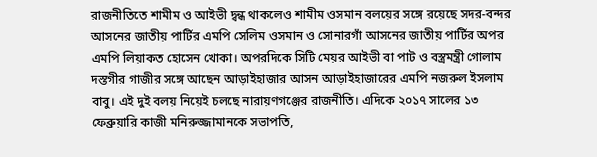রাজনীতিতে শামীম ও আইভী দ্বন্ধ থাকলেও শামীম ওসমান বলয়ের সঙ্গে রয়েছে সদর-বন্দর আসনের জাতীয় পার্টির এমপি সেলিম ওসমান ও সোনারগাঁ আসনের জাতীয় পার্টির অপর এমপি লিয়াকত হোসেন খোকা। অপরদিকে সিটি মেয়র আইভী বা পাট ও বস্ত্রমন্ত্রী গোলাম দস্তগীর গাজীর সঙ্গে আছেন আড়াইহাজার আসন আড়াইহাজারের এমপি নজরুল ইসলাম বাবু। এই দুই বলয় নিয়েই চলছে নারায়ণগঞ্জের রাজনীতি। এদিকে ২০১৭ সালের ১৩ ফেব্রুয়ারি কাজী মনিরুজ্জামানকে সভাপতি,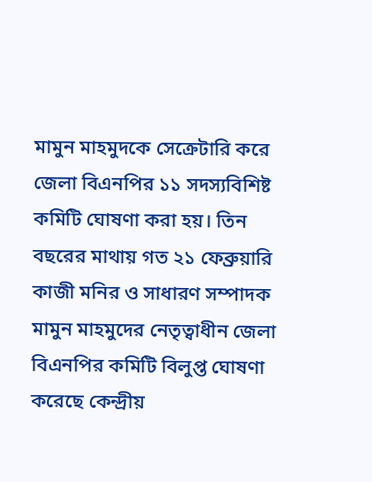মামুন মাহমুদকে সেক্রেটারি করে জেলা বিএনপির ১১ সদস্যবিশিষ্ট কমিটি ঘোষণা করা হয়। তিন বছরের মাথায় গত ২১ ফেব্রুয়ারি কাজী মনির ও সাধারণ সম্পাদক মামুন মাহমুদের নেতৃত্বাধীন জেলা বিএনপির কমিটি বিলুপ্ত ঘোষণা করেছে কেন্দ্রীয়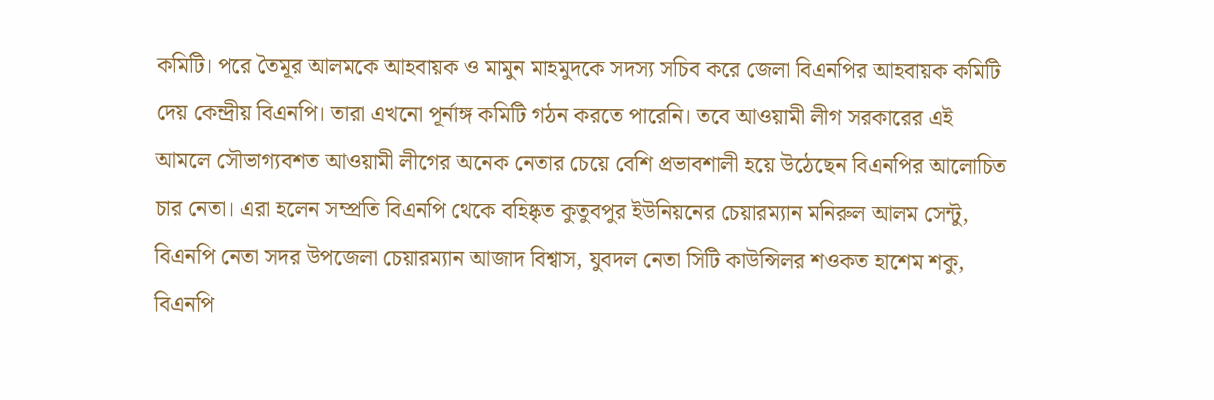কমিটি। পরে তৈমূর আলমকে আহবায়ক ও মামুন মাহমুদকে সদস্য সচিব করে জেলা বিএনপির আহবায়ক কমিটি দেয় কেন্দ্রীয় বিএনপি। তারা এখনো পূর্নাঙ্গ কমিটি গঠন করতে পারেনি। তবে আওয়ামী লীগ সরকারের এই আমলে সৌভাগ্যবশত আওয়ামী লীগের অনেক নেতার চেয়ে বেশি প্রভাবশালী হয়ে উঠেছেন বিএনপির আলোচিত চার নেতা। এরা হলেন সম্প্রতি বিএনপি থেকে বহিষ্কৃত কুতুবপুর ইউনিয়নের চেয়ারম্যান মনিরুল আলম সেন্টু, বিএনপি নেতা সদর উপজেলা চেয়ারম্যান আজাদ বিশ্বাস, যুবদল নেতা সিটি কাউন্সিলর শওকত হাশেম শকু, বিএনপি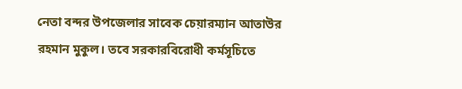নেতা বন্দর উপজেলার সাবেক চেয়ারম্যান আতাউর রহমান মুকুল। তবে সরকারবিরোধী কর্মসূচিতে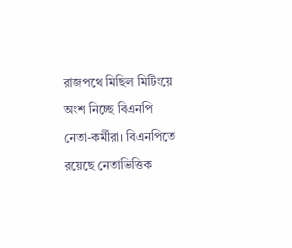রাজপথে মিছিল মিটিংয়ে অংশ নিচ্ছে বিএনপি নেতা-কর্মীরা। বিএনপিতে রয়েছে নেতাভিত্তিক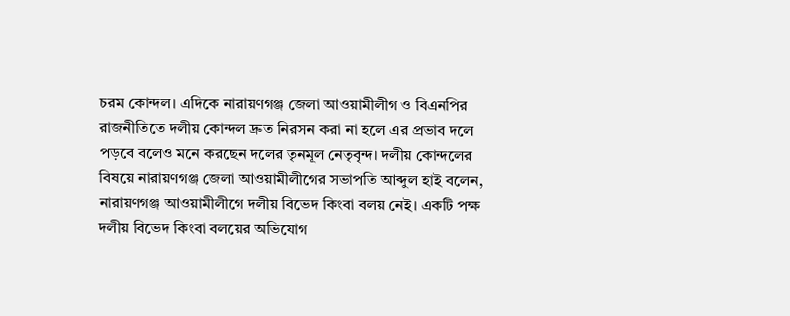চরম কোন্দল। এদিকে নারায়ণগঞ্জ জেলা আওয়ামীলীগ ও বিএনপির রাজনীতিতে দলীয় কোন্দল দ্রুত নিরসন করা না হলে এর প্রভাব দলে পড়বে বলেও মনে করছেন দলের তৃনমূল নেতৃবৃন্দ। দলীয় কোন্দলের বিষয়ে নারায়ণগঞ্জ জেলা আওয়ামীলীগের সভাপতি আব্দুল হাই বলেন, নারায়ণগঞ্জ আওয়ামীলীগে দলীয় বিভেদ কিংবা বলয় নেই। একটি পক্ষ দলীয় বিভেদ কিংবা বলয়ের অভিযোগ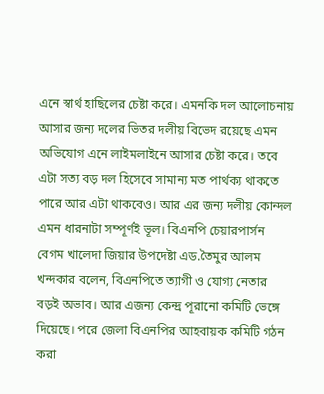এনে স্বার্থ হাছিলের চেষ্টা করে। এমনকি দল আলোচনায় আসার জন্য দলের ভিতর দলীয় বিভেদ রয়েছে এমন অভিযোগ এনে লাইমলাইনে আসার চেষ্টা করে। তবে এটা সত্য বড় দল হিসেবে সামান্য মত পার্থক্য থাকতে পারে আর এটা থাকবেও। আর এর জন্য দলীয় কোন্দল এমন ধারনাটা সম্পূর্ণই ভূল। বিএনপি চেয়ারপার্সন বেগম খালেদা জিয়ার উপদেষ্টা এড.তৈমুর আলম খন্দকার বলেন, বিএনপিতে ত্যাগী ও যোগ্য নেতার বড়ই অভাব। আর এজন্য কেন্দ্র পূরানো কমিটি ভেঙ্গে দিয়েছে। পরে জেলা বিএনপির আহবায়ক কমিটি গঠন করা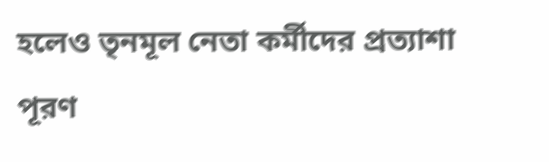হলেও তৃনমূল নেতা কর্মীদের প্রত্যাশা পূরণ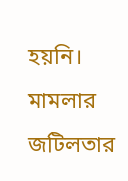হয়নি। মামলার জটিলতার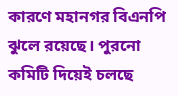কারণে মহানগর বিএনপি ঝুলে রয়েছে। পুরনো কমিটি দিয়েই চলছে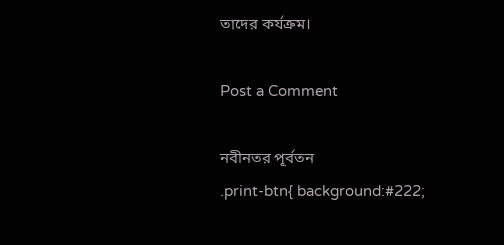তাদের কর্যক্রম।

Post a Comment

নবীনতর পূর্বতন
.print-btn{ background:#222;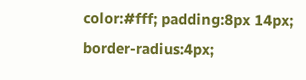color:#fff; padding:8px 14px; border-radius:4px;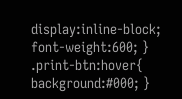display:inline-block; font-weight:600; } .print-btn:hover{ background:#000; }